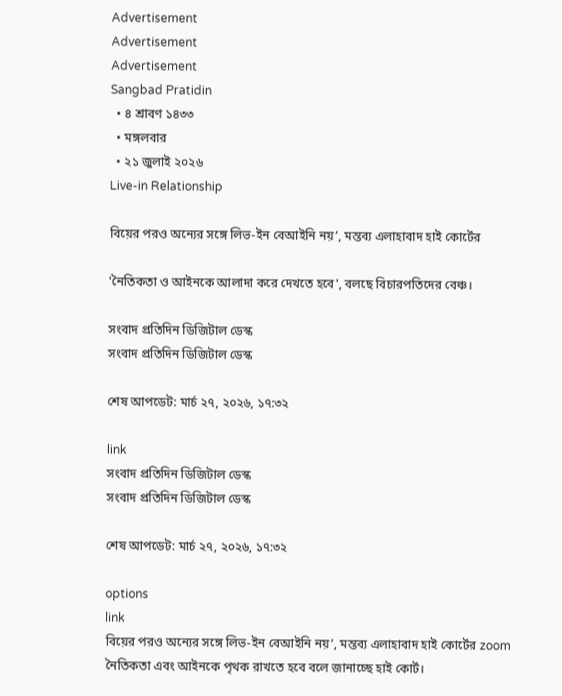Advertisement
Advertisement
Advertisement
Sangbad Pratidin
  • ৪ শ্রাবণ ১৪৩৩
  • মঙ্গলবার
  • ২১ জুলাই ২০২৬
Live-in Relationship

বিয়ের পরও অন্যের সঙ্গে লিভ-ইন বেআইনি নয়’, মন্তব্য এলাহাবাদ হাই কোর্টের

'নৈতিকতা ও আইনকে আলাদা করে দেখতে হবে', বলছে বিচারপতিদের বেঞ্চ।

সংবাদ প্রতিদিন ডিজিটাল ডেস্ক
সংবাদ প্রতিদিন ডিজিটাল ডেস্ক

শেষ আপডেট: মার্চ ২৭, ২০২৬, ১৭:৩২

link
সংবাদ প্রতিদিন ডিজিটাল ডেস্ক
সংবাদ প্রতিদিন ডিজিটাল ডেস্ক

শেষ আপডেট: মার্চ ২৭, ২০২৬, ১৭:৩২

options
link
বিয়ের পরও অন্যের সঙ্গে লিভ-ইন বেআইনি নয়’, মন্তব্য এলাহাবাদ হাই কোর্টের zoom
নৈতিকতা এবং আইনকে পৃথক রাখতে হবে বলে জানাচ্ছে হাই কোর্ট।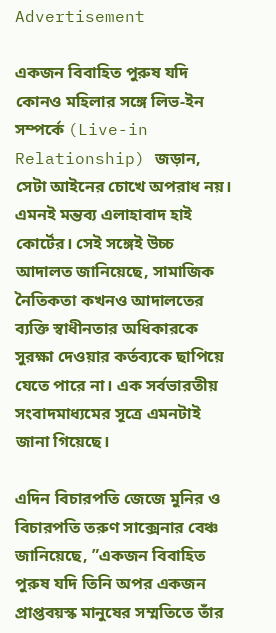Advertisement

একজন বিবাহিত পুরুষ যদি কোনও মহিলার সঙ্গে লিভ-ইন সম্পর্কে (Live-in Relationship) জড়ান, সেটা আইনের চোখে অপরাধ নয়। এমনই মন্তব্য এলাহাবাদ হাই কোর্টের। সেই সঙ্গেই উচ্চ আদালত জানিয়েছে, সামাজিক নৈতিকতা কখনও আদালতের ব্যক্তি স্বাধীনতার অধিকারকে সুরক্ষা দেওয়ার কর্তব্যকে ছাপিয়ে যেতে পারে না। এক সর্বভারতীয় সংবাদমাধ্যমের সূত্রে এমনটাই জানা গিয়েছে।

এদিন বিচারপতি জেজে মুনির ও বিচারপতি তরুণ সাক্সেনার বেঞ্চ জানিয়েছে, ”একজন বিবাহিত পুরুষ যদি তিনি অপর একজন প্রাপ্তবয়স্ক মানুষের সম্মতিতে তাঁর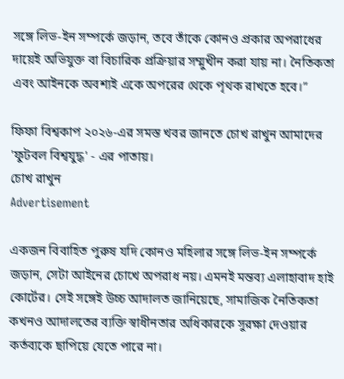সঙ্গে লিভ-ইন সম্পর্কে জড়ান, তবে তাঁকে কোনও প্রকার অপরাধের দায়েই অভিযুক্ত বা বিচারিক প্রক্রিয়ার সম্মুখীন করা যায় না। নৈতিকতা এবং আইনকে অবশ্যই একে অপরের থেকে পৃথক রাখতে হবে।”

ফিফা বিশ্বকাপ ২০২৬-এর সমস্ত খবর জানতে চোখ রাখুন আমাদের 'ফুটবল বিশ্বযুদ্ধ' - এর পাতায়।
চোখ রাখুন
Advertisement

একজন বিবাহিত পুরুষ যদি কোনও মহিলার সঙ্গে লিভ-ইন সম্পর্কে জড়ান, সেটা আইনের চোখে অপরাধ নয়। এমনই মন্তব্য এলাহাবাদ হাই কোর্টের। সেই সঙ্গেই উচ্চ আদালত জানিয়েছে, সামাজিক নৈতিকতা কখনও আদালতের ব্যক্তি স্বাধীনতার অধিকারকে সুরক্ষা দেওয়ার কর্তব্যকে ছাপিয়ে যেতে পারে না।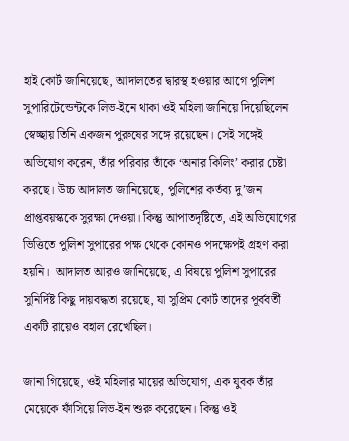হাই কোর্ট জানিয়েছে, আদালতের দ্বারস্থ হওয়ার আগে পুলিশ সুপারিটেন্ডেন্টকে লিভ-ইনে থাকা ওই মহিলা জানিয়ে দিয়েছিলেন স্বেচ্ছায় তিনি একজন পুরুষের সঙ্গে রয়েছেন। সেই সঙ্গেই অভিযোগ করেন, তাঁর পরিবার তাঁকে ‘অনার কিলিং’ করার চেষ্টা করছে। উচ্চ আদালত জানিয়েছে, পুলিশের কর্তব্য দু’জন প্রাপ্তবয়স্ককে সুরক্ষা দেওয়া। কিন্তু আপাতদৃষ্টিতে, এই অভিযোগের ভিত্তিতে পুলিশ সুপারের পক্ষ থেকে কোনও পদক্ষেপই গ্রহণ করা হয়নি।  আদালত আরও জানিয়েছে, এ বিষয়ে পুলিশ সুপারের সুনির্দিষ্ট কিছু দায়বদ্ধতা রয়েছে, যা সুপ্রিম কোর্ট তাদের পূর্ববর্তী একটি রায়েও বহাল রেখেছিল।

জানা গিয়েছে, ওই মহিলার মায়ের অভিযোগ, এক যুবক তাঁর মেয়েকে ফাঁসিয়ে লিভ-ইন শুরু করেছেন। কিন্তু ওই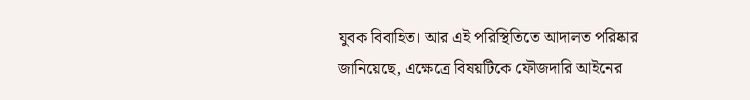যুবক বিবাহিত। আর এই পরিস্থিতিতে আদালত পরিষ্কার জানিয়েছে, এক্ষেত্রে বিষয়টিকে ফৌজদারি আইনের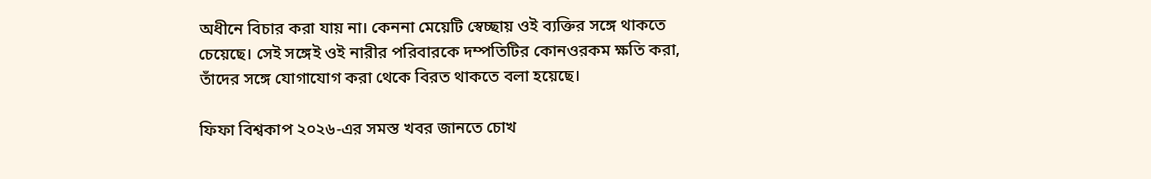অধীনে বিচার করা যায় না। কেননা মেয়েটি স্বেচ্ছায় ওই ব্যক্তির সঙ্গে থাকতে চেয়েছে। সেই সঙ্গেই ওই নারীর পরিবারকে দম্পতিটির কোনওরকম ক্ষতি করা, তাঁদের সঙ্গে যোগাযোগ করা থেকে বিরত থাকতে বলা হয়েছে।

ফিফা বিশ্বকাপ ২০২৬-এর সমস্ত খবর জানতে চোখ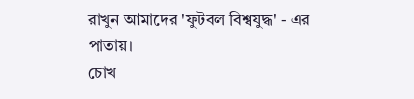রাখুন আমাদের 'ফুটবল বিশ্বযুদ্ধ' - এর পাতায়।
চোখ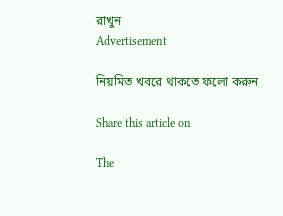রাখুন
Advertisement

নিয়মিত খবরে থাকতে ফলো করুন

Share this article on

The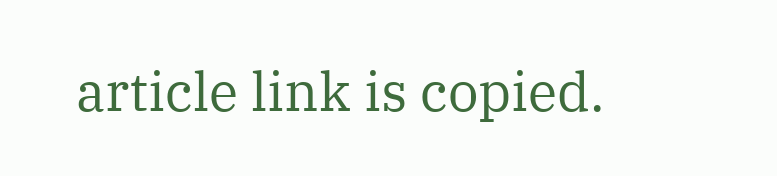article link is copied.